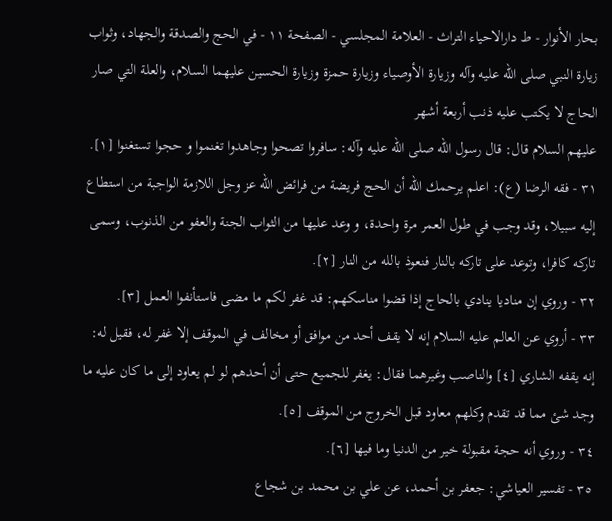بحار الأنوار - ط دارالاحیاء التراث - العلامة المجلسي - الصفحة ١١ - في الحج والصدقة والجهاد، وثواب زيارة النبي صلى الله عليه وآله وزيارة الأوصياء وزيارة حمزة وزيارة الحسين عليهما السلام، والعلة التي صار الحاج لا يكتب عليه ذنب أربعة أشهر
عليهم السلام قال: قال رسول الله صلى الله عليه وآله: سافروا تصحوا وجاهدوا تغنموا و حجوا تستغنوا [١].
٣١ - فقه الرضا (ع): اعلم يرحمك الله أن الحج فريضة من فرائض الله عز وجل اللازمة الواجبة من استطاع إليه سبيلا، وقد وجب في طول العمر مرة واحدة، و وعد عليها من الثواب الجنة والعفو من الذنوب، وسمى تاركه كافرا، وتوعد على تاركه بالنار فنعوذ بالله من النار [٢].
٣٢ - وروي إن مناديا ينادي بالحاج إذا قضوا مناسكهم: قد غفر لكم ما مضى فاستأنفوا العمل [٣].
٣٣ - أروي عن العالم عليه السلام إنه لا يقف أحد من موافق أو مخالف في الموقف إلا غفر له، فقيل له: إنه يقفه الشاري [٤] والناصب وغيرهما فقال: يغفر للجميع حتى أن أحدهم لو لم يعاود إلى ما كان عليه ما وجد شئ مما قد تقدم وكلهم معاود قبل الخروج من الموقف [٥].
٣٤ - وروي أنه حجة مقبولة خير من الدنيا وما فيها [٦].
٣٥ - تفسير العياشي: جعفر بن أحمد، عن علي بن محمد بن شجاع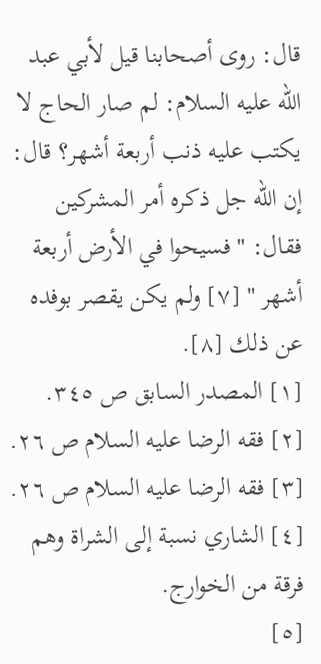قال: روى أصحابنا قيل لأبي عبد الله عليه السلام: لم صار الحاج لا يكتب عليه ذنب أربعة أشهر؟ قال: إن الله جل ذكره أمر المشركين فقال: " فسيحوا في الأرض أربعة أشهر " [٧] ولم يكن يقصر بوفده عن ذلك [٨].
[١] المصدر السابق ص ٣٤٥.
[٢] فقه الرضا عليه السلام ص ٢٦.
[٣] فقه الرضا عليه السلام ص ٢٦.
[٤] الشاري نسبة إلى الشراة وهم فرقة من الخوارج.
[٥]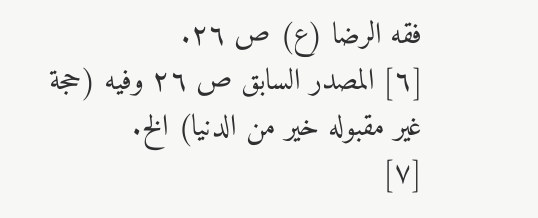فقه الرضا (ع) ص ٢٦.
[٦] المصدر السابق ص ٢٦ وفيه (حجة غير مقبوله خير من الدنيا) الخ.
[٧]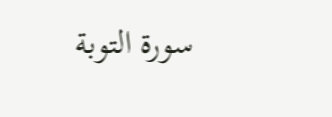سورة التوبة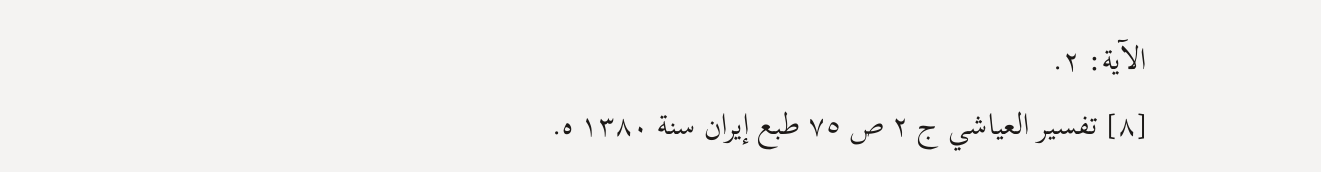الآية: ٢.
[٨] تفسير العياشي ج ٢ ص ٧٥ طبع إيران سنة ١٣٨٠ ه.